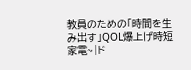教員のための「時間を生み出す」QOL爆上げ時短家電~|ド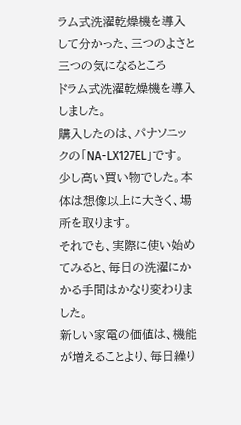ラム式洗濯乾燥機を導入して分かった、三つのよさと三つの気になるところ
ドラム式洗濯乾燥機を導入しました。
購入したのは、パナソニックの「NA-LX127EL」です。
少し高い買い物でした。本体は想像以上に大きく、場所を取ります。
それでも、実際に使い始めてみると、毎日の洗濯にかかる手間はかなり変わりました。
新しい家電の価値は、機能が増えることより、毎日繰り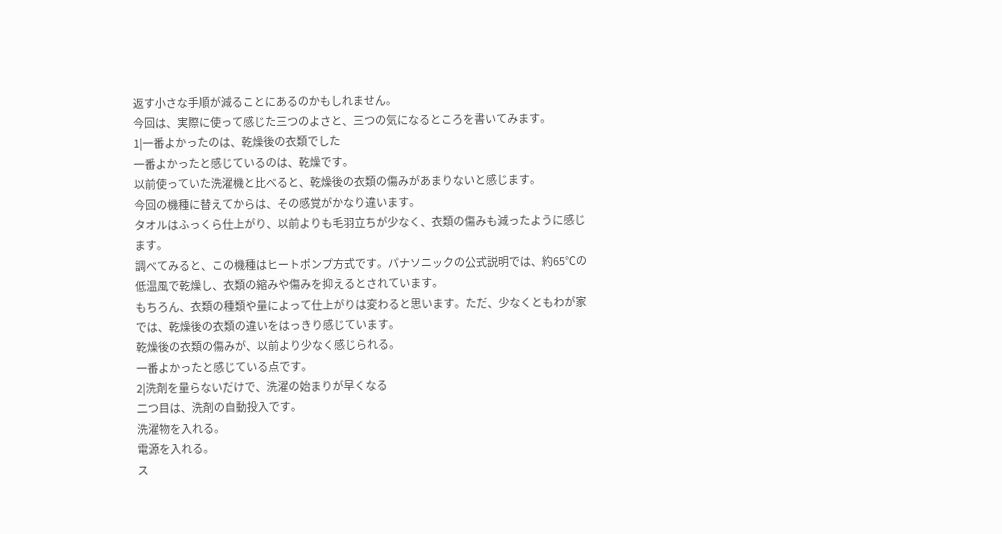返す小さな手順が減ることにあるのかもしれません。
今回は、実際に使って感じた三つのよさと、三つの気になるところを書いてみます。
1|一番よかったのは、乾燥後の衣類でした
一番よかったと感じているのは、乾燥です。
以前使っていた洗濯機と比べると、乾燥後の衣類の傷みがあまりないと感じます。
今回の機種に替えてからは、その感覚がかなり違います。
タオルはふっくら仕上がり、以前よりも毛羽立ちが少なく、衣類の傷みも減ったように感じます。
調べてみると、この機種はヒートポンプ方式です。パナソニックの公式説明では、約65℃の低温風で乾燥し、衣類の縮みや傷みを抑えるとされています。
もちろん、衣類の種類や量によって仕上がりは変わると思います。ただ、少なくともわが家では、乾燥後の衣類の違いをはっきり感じています。
乾燥後の衣類の傷みが、以前より少なく感じられる。
一番よかったと感じている点です。
2|洗剤を量らないだけで、洗濯の始まりが早くなる
二つ目は、洗剤の自動投入です。
洗濯物を入れる。
電源を入れる。
ス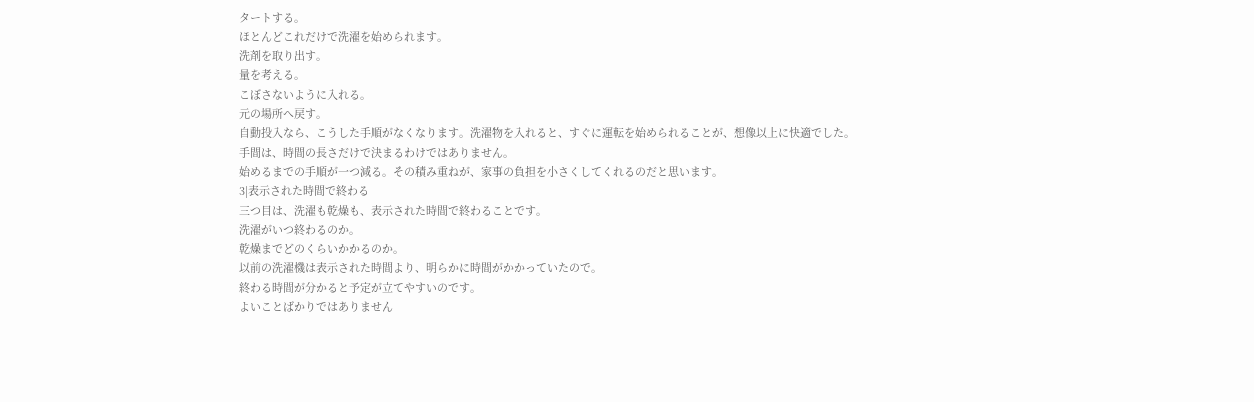タートする。
ほとんどこれだけで洗濯を始められます。
洗剤を取り出す。
量を考える。
こぼさないように入れる。
元の場所へ戻す。
自動投入なら、こうした手順がなくなります。洗濯物を入れると、すぐに運転を始められることが、想像以上に快適でした。
手間は、時間の長さだけで決まるわけではありません。
始めるまでの手順が一つ減る。その積み重ねが、家事の負担を小さくしてくれるのだと思います。
3|表示された時間で終わる
三つ目は、洗濯も乾燥も、表示された時間で終わることです。
洗濯がいつ終わるのか。
乾燥までどのくらいかかるのか。
以前の洗濯機は表示された時間より、明らかに時間がかかっていたので。
終わる時間が分かると予定が立てやすいのです。
よいことばかりではありません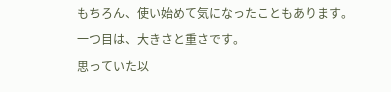もちろん、使い始めて気になったこともあります。
一つ目は、大きさと重さです。
思っていた以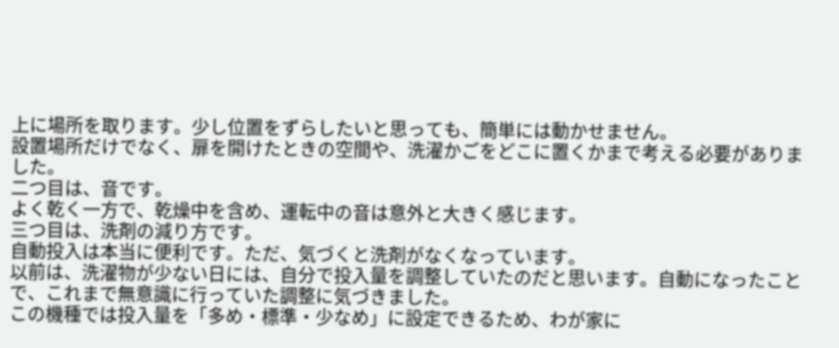上に場所を取ります。少し位置をずらしたいと思っても、簡単には動かせません。
設置場所だけでなく、扉を開けたときの空間や、洗濯かごをどこに置くかまで考える必要がありました。
二つ目は、音です。
よく乾く一方で、乾燥中を含め、運転中の音は意外と大きく感じます。
三つ目は、洗剤の減り方です。
自動投入は本当に便利です。ただ、気づくと洗剤がなくなっています。
以前は、洗濯物が少ない日には、自分で投入量を調整していたのだと思います。自動になったことで、これまで無意識に行っていた調整に気づきました。
この機種では投入量を「多め・標準・少なめ」に設定できるため、わが家に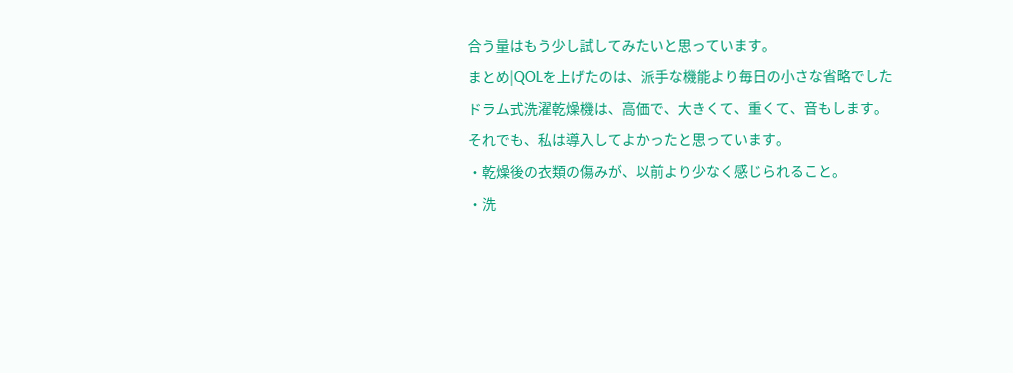合う量はもう少し試してみたいと思っています。
まとめ|QOLを上げたのは、派手な機能より毎日の小さな省略でした
ドラム式洗濯乾燥機は、高価で、大きくて、重くて、音もします。
それでも、私は導入してよかったと思っています。
・乾燥後の衣類の傷みが、以前より少なく感じられること。
・洗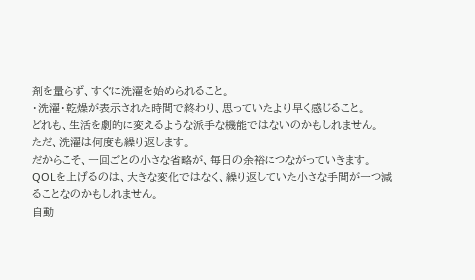剤を量らず、すぐに洗濯を始められること。
・洗濯・乾燥が表示された時間で終わり、思っていたより早く感じること。
どれも、生活を劇的に変えるような派手な機能ではないのかもしれません。
ただ、洗濯は何度も繰り返します。
だからこそ、一回ごとの小さな省略が、毎日の余裕につながっていきます。
QOLを上げるのは、大きな変化ではなく、繰り返していた小さな手間が一つ減ることなのかもしれません。
自動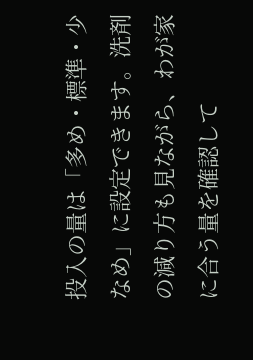投入の量は「多め・標準・少なめ」に設定できます。洗剤の減り方も見ながら、わが家に合う量を確認して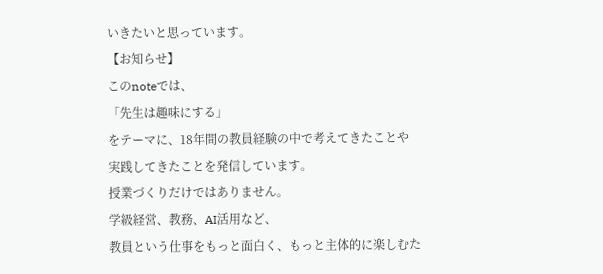いきたいと思っています。
【お知らせ】
このnoteでは、
「先生は趣味にする」
をテーマに、18年間の教員経験の中で考えてきたことや実践してきたことを発信しています。
授業づくりだけではありません。
学級経営、教務、AI活用など、
教員という仕事をもっと面白く、もっと主体的に楽しむた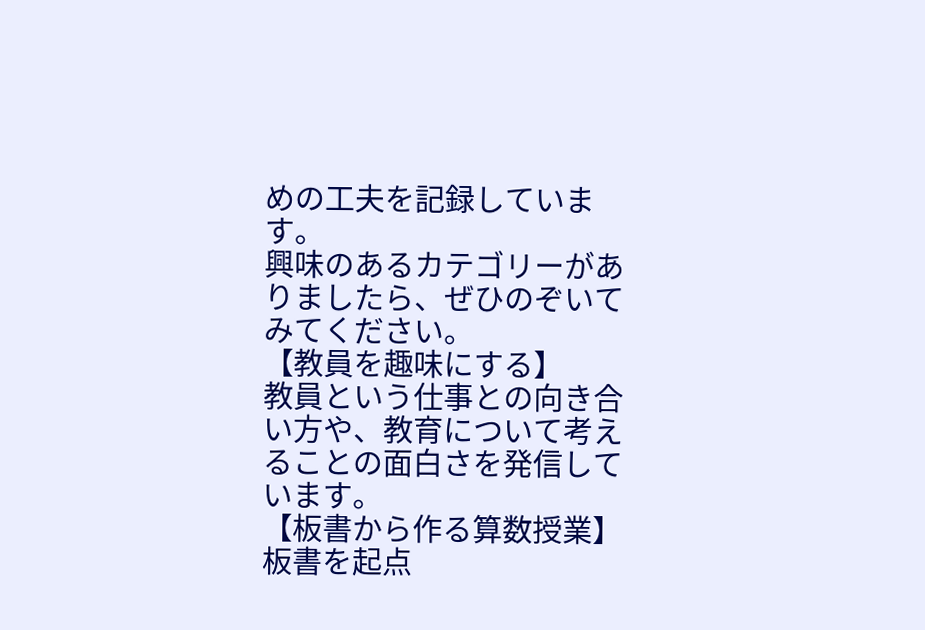めの工夫を記録しています。
興味のあるカテゴリーがありましたら、ぜひのぞいてみてください。
【教員を趣味にする】
教員という仕事との向き合い方や、教育について考えることの面白さを発信しています。
【板書から作る算数授業】
板書を起点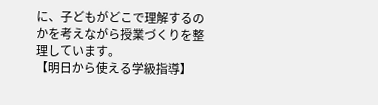に、子どもがどこで理解するのかを考えながら授業づくりを整理しています。
【明日から使える学級指導】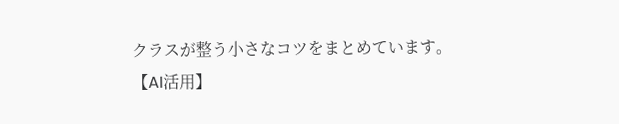クラスが整う小さなコツをまとめています。
【AI活用】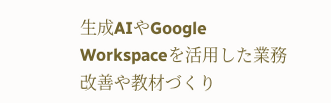生成AIやGoogle Workspaceを活用した業務改善や教材づくり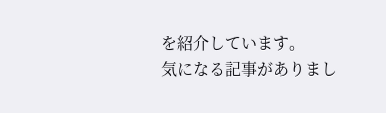を紹介しています。
気になる記事がありまし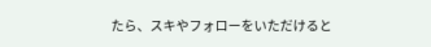たら、スキやフォローをいただけると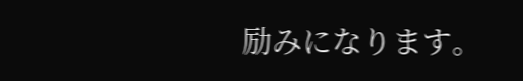励みになります。